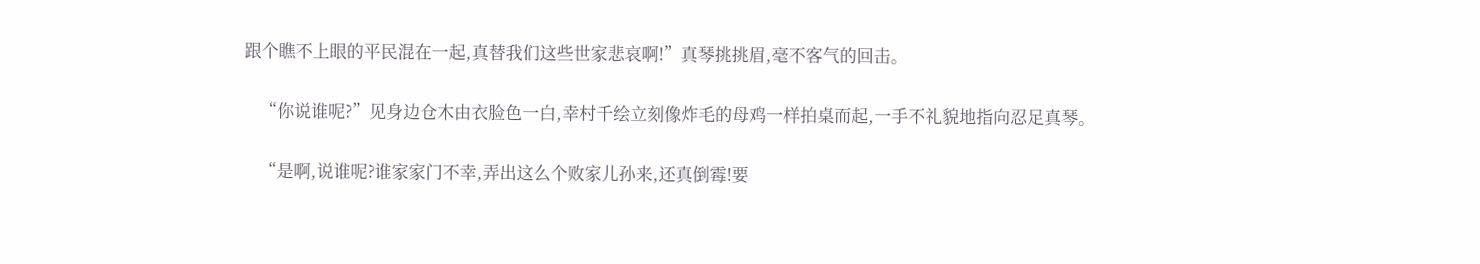跟个瞧不上眼的平民混在一起,真替我们这些世家悲哀啊!”真琴挑挑眉,毫不客气的回击。

    “你说谁呢?”见身边仓木由衣脸色一白,幸村千绘立刻像炸毛的母鸡一样拍桌而起,一手不礼貌地指向忍足真琴。

    “是啊,说谁呢?谁家家门不幸,弄出这么个败家儿孙来,还真倒霉!要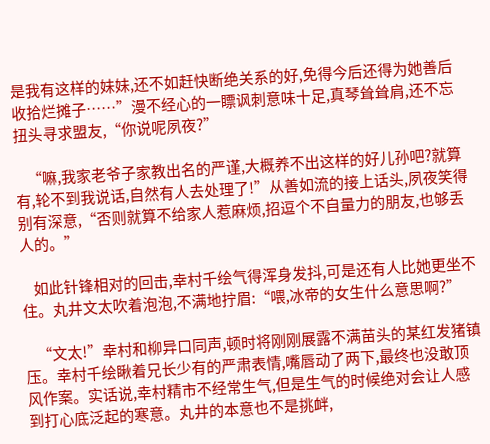是我有这样的妹妹,还不如赶快断绝关系的好,免得今后还得为她善后收拾烂摊子……”漫不经心的一瞟讽刺意味十足,真琴耸耸肩,还不忘扭头寻求盟友,“你说呢夙夜?”

    “嘛,我家老爷子家教出名的严谨,大概养不出这样的好儿孙吧?就算有,轮不到我说话,自然有人去处理了!”从善如流的接上话头,夙夜笑得别有深意,“否则就算不给家人惹麻烦,招逗个不自量力的朋友,也够丢人的。”

    如此针锋相对的回击,幸村千绘气得浑身发抖,可是还有人比她更坐不住。丸井文太吹着泡泡,不满地拧眉:“喂,冰帝的女生什么意思啊?”

    “文太!”幸村和柳异口同声,顿时将刚刚展露不满苗头的某红发猪镇压。幸村千绘瞅着兄长少有的严肃表情,嘴唇动了两下,最终也没敢顶风作案。实话说,幸村精市不经常生气,但是生气的时候绝对会让人感到打心底泛起的寒意。丸井的本意也不是挑衅,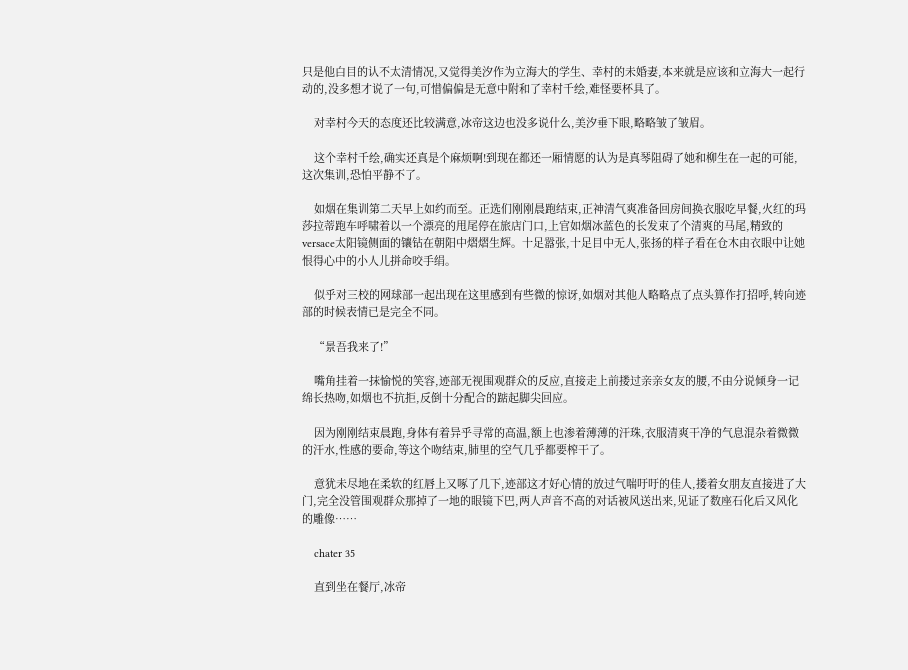只是他白目的认不太清情况,又觉得美汐作为立海大的学生、幸村的未婚妻,本来就是应该和立海大一起行动的,没多想才说了一句,可惜偏偏是无意中附和了幸村千绘,难怪要杯具了。

    对幸村今天的态度还比较满意,冰帝这边也没多说什么,美汐垂下眼,略略皱了皱眉。

    这个幸村千绘,确实还真是个麻烦啊!到现在都还一厢情愿的认为是真琴阻碍了她和柳生在一起的可能,这次集训,恐怕平静不了。

    如烟在集训第二天早上如约而至。正选们刚刚晨跑结束,正神清气爽准备回房间换衣服吃早餐,火红的玛莎拉蒂跑车呼啸着以一个漂亮的甩尾停在旅店门口,上官如烟冰蓝色的长发束了个清爽的马尾,精致的versace太阳镜侧面的镶钻在朝阳中熠熠生辉。十足嚣张,十足目中无人,张扬的样子看在仓木由衣眼中让她恨得心中的小人儿拼命咬手绢。

    似乎对三校的网球部一起出现在这里感到有些微的惊讶,如烟对其他人略略点了点头算作打招呼,转向迹部的时候表情已是完全不同。

    “景吾我来了!”

    嘴角挂着一抹愉悦的笑容,迹部无视围观群众的反应,直接走上前搂过亲亲女友的腰,不由分说倾身一记绵长热吻,如烟也不抗拒,反倒十分配合的踮起脚尖回应。

    因为刚刚结束晨跑,身体有着异乎寻常的高温,额上也渗着薄薄的汗珠,衣服清爽干净的气息混杂着微微的汗水,性感的要命,等这个吻结束,肺里的空气几乎都要榨干了。

    意犹未尽地在柔软的红唇上又啄了几下,迹部这才好心情的放过气喘吁吁的佳人,搂着女朋友直接进了大门,完全没管围观群众那掉了一地的眼镜下巴,两人声音不高的对话被风送出来,见证了数座石化后又风化的雕像……

    chater 35

    直到坐在餐厅,冰帝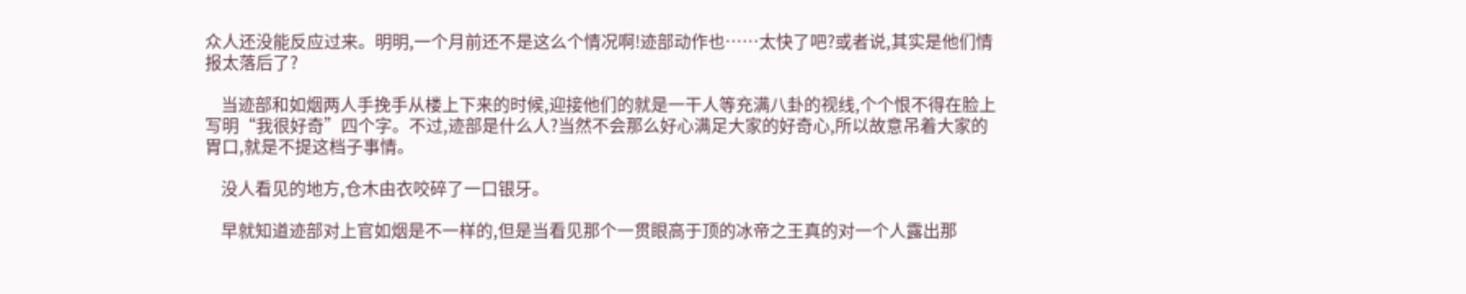众人还没能反应过来。明明,一个月前还不是这么个情况啊!迹部动作也……太快了吧?或者说,其实是他们情报太落后了?

    当迹部和如烟两人手挽手从楼上下来的时候,迎接他们的就是一干人等充满八卦的视线,个个恨不得在脸上写明“我很好奇”四个字。不过,迹部是什么人?当然不会那么好心满足大家的好奇心,所以故意吊着大家的胃口,就是不提这档子事情。

    没人看见的地方,仓木由衣咬碎了一口银牙。

    早就知道迹部对上官如烟是不一样的,但是当看见那个一贯眼高于顶的冰帝之王真的对一个人露出那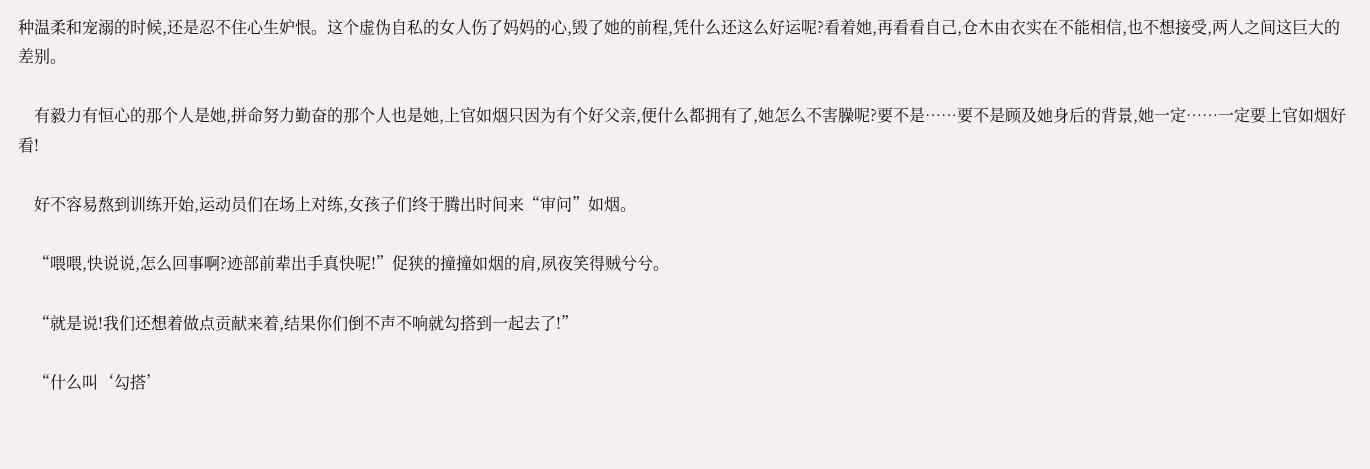种温柔和宠溺的时候,还是忍不住心生妒恨。这个虚伪自私的女人伤了妈妈的心,毁了她的前程,凭什么还这么好运呢?看着她,再看看自己,仓木由衣实在不能相信,也不想接受,两人之间这巨大的差别。

    有毅力有恒心的那个人是她,拼命努力勤奋的那个人也是她,上官如烟只因为有个好父亲,便什么都拥有了,她怎么不害臊呢?要不是……要不是顾及她身后的背景,她一定……一定要上官如烟好看!

    好不容易熬到训练开始,运动员们在场上对练,女孩子们终于腾出时间来“审问”如烟。

    “喂喂,快说说,怎么回事啊?迹部前辈出手真快呢!”促狭的撞撞如烟的肩,夙夜笑得贼兮兮。

    “就是说!我们还想着做点贡献来着,结果你们倒不声不响就勾搭到一起去了!”

    “什么叫‘勾搭’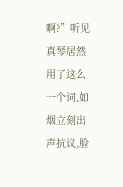啊?”听见真琴居然用了这么一个词,如烟立刻出声抗议,脸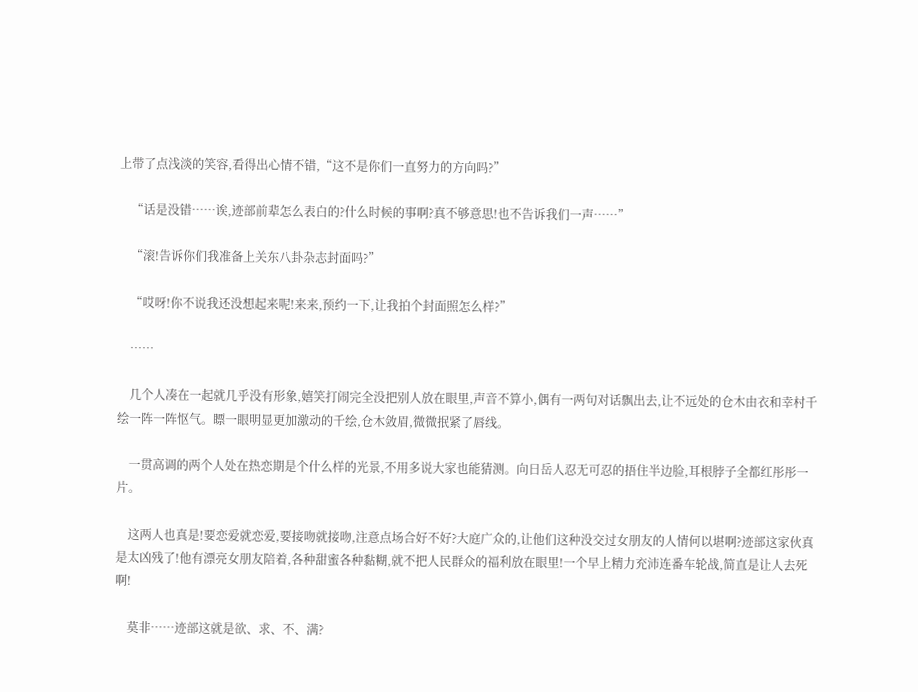上带了点浅淡的笑容,看得出心情不错,“这不是你们一直努力的方向吗?”

    “话是没错……诶,迹部前辈怎么表白的?什么时候的事啊?真不够意思!也不告诉我们一声……”

    “滚!告诉你们我准备上关东八卦杂志封面吗?”

    “哎呀!你不说我还没想起来呢!来来,预约一下,让我拍个封面照怎么样?”

    ……

    几个人凑在一起就几乎没有形象,嬉笑打闹完全没把别人放在眼里,声音不算小,偶有一两句对话飘出去,让不远处的仓木由衣和幸村千绘一阵一阵怄气。瞟一眼明显更加激动的千绘,仓木敛眉,微微抿紧了唇线。

    一贯高调的两个人处在热恋期是个什么样的光景,不用多说大家也能猜测。向日岳人忍无可忍的捂住半边脸,耳根脖子全都红彤彤一片。

    这两人也真是!要恋爱就恋爱,要接吻就接吻,注意点场合好不好?大庭广众的,让他们这种没交过女朋友的人情何以堪啊?迹部这家伙真是太凶残了!他有漂亮女朋友陪着,各种甜蜜各种黏糊,就不把人民群众的福利放在眼里!一个早上精力充沛连番车轮战,简直是让人去死啊!

    莫非……迹部这就是欲、求、不、满?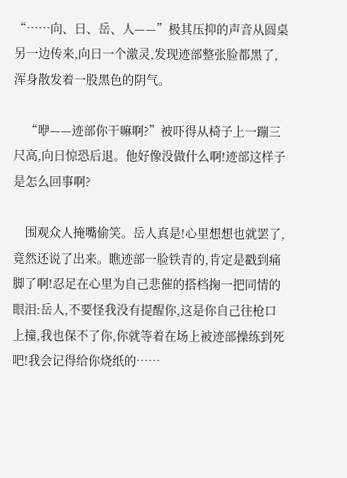“……向、日、岳、人——”极其压抑的声音从圆桌另一边传来,向日一个激灵,发现迹部整张脸都黑了,浑身散发着一股黑色的阴气。

    “咿——迹部你干嘛啊?”被吓得从椅子上一蹦三尺高,向日惊恐后退。他好像没做什么啊!迹部这样子是怎么回事啊?

    围观众人掩嘴偷笑。岳人真是!心里想想也就罢了,竟然还说了出来。瞧迹部一脸铁青的,肯定是戳到痛脚了啊!忍足在心里为自己悲催的搭档掬一把同情的眼泪:岳人,不要怪我没有提醒你,这是你自己往枪口上撞,我也保不了你,你就等着在场上被迹部操练到死吧!我会记得给你烧纸的……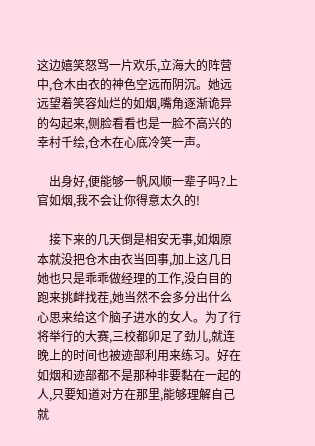这边嬉笑怒骂一片欢乐,立海大的阵营中,仓木由衣的神色空远而阴沉。她远远望着笑容灿烂的如烟,嘴角逐渐诡异的勾起来,侧脸看看也是一脸不高兴的幸村千绘,仓木在心底冷笑一声。

    出身好,便能够一帆风顺一辈子吗?上官如烟,我不会让你得意太久的!

    接下来的几天倒是相安无事,如烟原本就没把仓木由衣当回事,加上这几日她也只是乖乖做经理的工作,没白目的跑来挑衅找茬,她当然不会多分出什么心思来给这个脑子进水的女人。为了行将举行的大赛,三校都卯足了劲儿,就连晚上的时间也被迹部利用来练习。好在如烟和迹部都不是那种非要黏在一起的人,只要知道对方在那里,能够理解自己就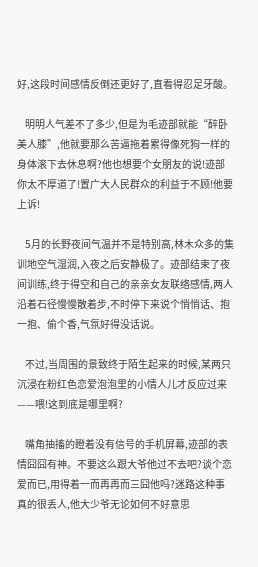好,这段时间感情反倒还更好了,直看得忍足牙酸。

    明明人气差不了多少,但是为毛迹部就能“醉卧美人膝”,他就要那么苦逼拖着累得像死狗一样的身体滚下去休息啊?他也想要个女朋友的说!迹部你太不厚道了!置广大人民群众的利益于不顾!他要上诉!

    5月的长野夜间气温并不是特别高,林木众多的集训地空气湿润,入夜之后安静极了。迹部结束了夜间训练,终于得空和自己的亲亲女友联络感情,两人沿着石径慢慢散着步,不时停下来说个悄悄话、抱一抱、偷个香,气氛好得没话说。

    不过,当周围的景致终于陌生起来的时候,某两只沉浸在粉红色恋爱泡泡里的小情人儿才反应过来——喂!这到底是哪里啊?

    嘴角抽搐的瞪着没有信号的手机屏幕,迹部的表情囧囧有神。不要这么跟大爷他过不去吧?谈个恋爱而已,用得着一而再再而三囧他吗?迷路这种事真的很丢人,他大少爷无论如何不好意思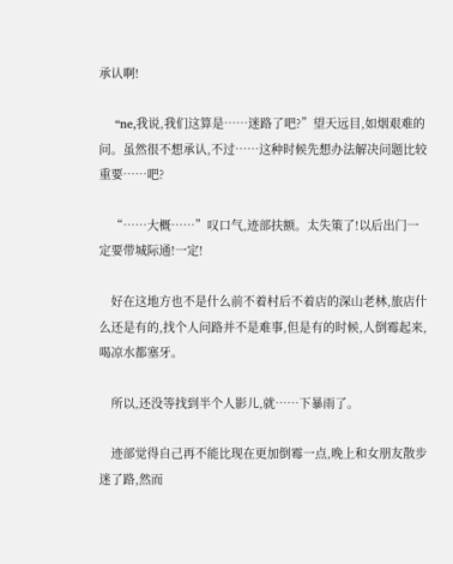承认啊!

    “ne,我说,我们这算是……迷路了吧?”望天远目,如烟艰难的问。虽然很不想承认,不过……这种时候先想办法解决问题比较重要……吧?

    “……大概……”叹口气,迹部扶额。太失策了!以后出门一定要带城际通!一定!

    好在这地方也不是什么前不着村后不着店的深山老林,旅店什么还是有的,找个人问路并不是难事,但是有的时候,人倒霉起来,喝凉水都塞牙。

    所以,还没等找到半个人影儿,就……下暴雨了。

    迹部觉得自己再不能比现在更加倒霉一点,晚上和女朋友散步迷了路,然而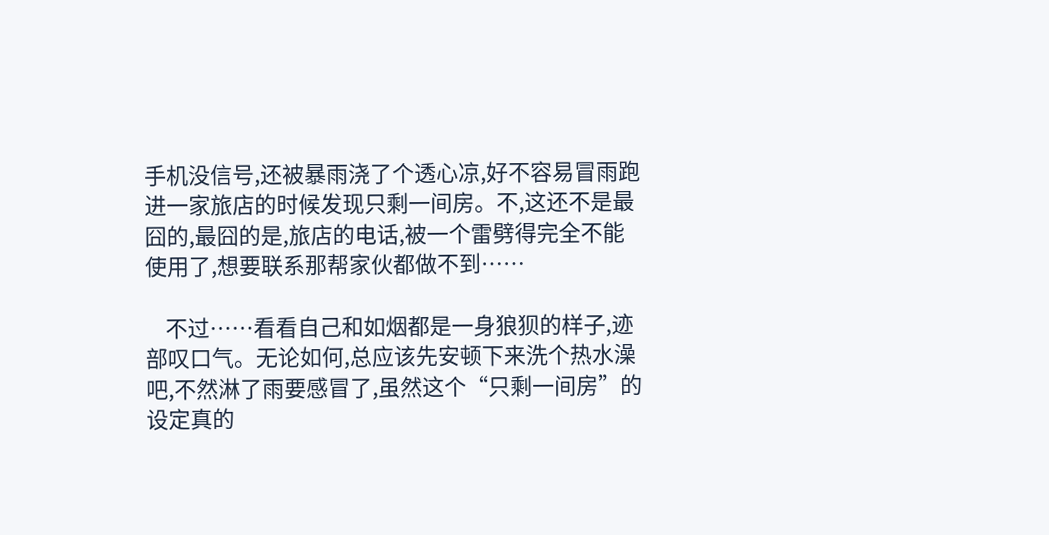手机没信号,还被暴雨浇了个透心凉,好不容易冒雨跑进一家旅店的时候发现只剩一间房。不,这还不是最囧的,最囧的是,旅店的电话,被一个雷劈得完全不能使用了,想要联系那帮家伙都做不到……

    不过……看看自己和如烟都是一身狼狈的样子,迹部叹口气。无论如何,总应该先安顿下来洗个热水澡吧,不然淋了雨要感冒了,虽然这个“只剩一间房”的设定真的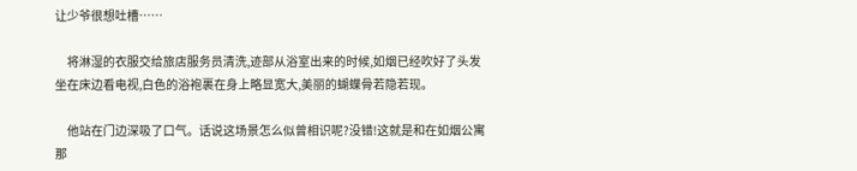让少爷很想吐槽……

    将淋湿的衣服交给旅店服务员清洗,迹部从浴室出来的时候,如烟已经吹好了头发坐在床边看电视,白色的浴袍裹在身上略显宽大,美丽的蝴蝶骨若隐若现。

    他站在门边深吸了口气。话说这场景怎么似曾相识呢?没错!这就是和在如烟公寓那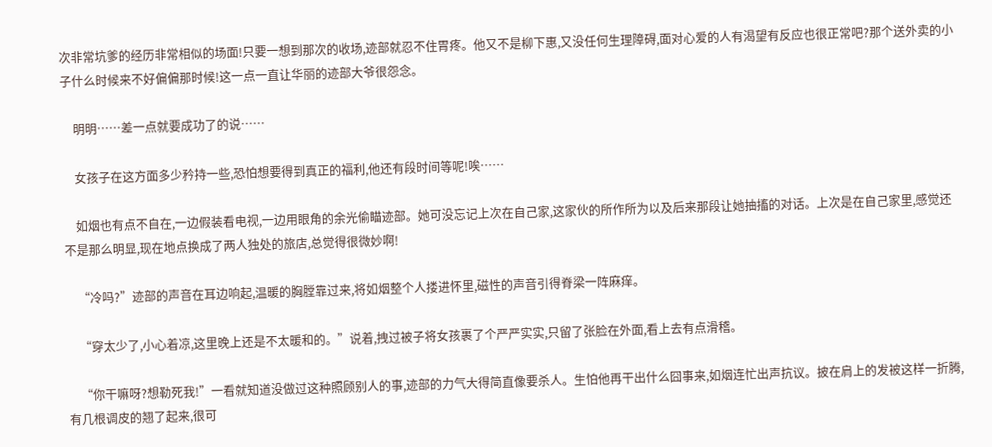次非常坑爹的经历非常相似的场面!只要一想到那次的收场,迹部就忍不住胃疼。他又不是柳下惠,又没任何生理障碍,面对心爱的人有渴望有反应也很正常吧?那个送外卖的小子什么时候来不好偏偏那时候!这一点一直让华丽的迹部大爷很怨念。

    明明……差一点就要成功了的说……

    女孩子在这方面多少矜持一些,恐怕想要得到真正的福利,他还有段时间等呢!唉……

    如烟也有点不自在,一边假装看电视,一边用眼角的余光偷瞄迹部。她可没忘记上次在自己家,这家伙的所作所为以及后来那段让她抽搐的对话。上次是在自己家里,感觉还不是那么明显,现在地点换成了两人独处的旅店,总觉得很微妙啊!

    “冷吗?”迹部的声音在耳边响起,温暖的胸膛靠过来,将如烟整个人搂进怀里,磁性的声音引得脊梁一阵麻痒。

    “穿太少了,小心着凉,这里晚上还是不太暖和的。”说着,拽过被子将女孩裹了个严严实实,只留了张脸在外面,看上去有点滑稽。

    “你干嘛呀?想勒死我!”一看就知道没做过这种照顾别人的事,迹部的力气大得简直像要杀人。生怕他再干出什么囧事来,如烟连忙出声抗议。披在肩上的发被这样一折腾,有几根调皮的翘了起来,很可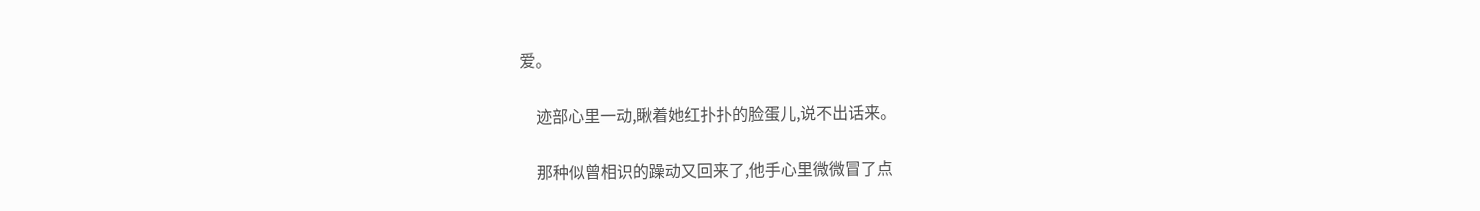爱。

    迹部心里一动,瞅着她红扑扑的脸蛋儿,说不出话来。

    那种似曾相识的躁动又回来了,他手心里微微冒了点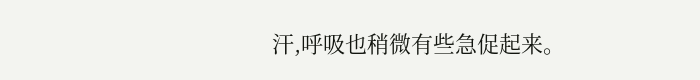汗,呼吸也稍微有些急促起来。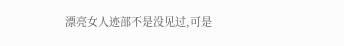漂亮女人迹部不是没见过,可是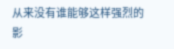从来没有谁能够这样强烈的影